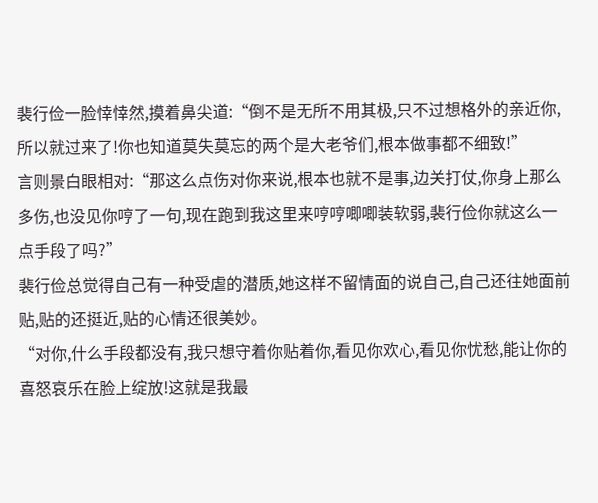裴行俭一脸悻悻然,摸着鼻尖道:“倒不是无所不用其极,只不过想格外的亲近你,所以就过来了!你也知道莫失莫忘的两个是大老爷们,根本做事都不细致!”
言则景白眼相对:“那这么点伤对你来说,根本也就不是事,边关打仗,你身上那么多伤,也没见你哼了一句,现在跑到我这里来哼哼唧唧装软弱,裴行俭你就这么一点手段了吗?”
裴行俭总觉得自己有一种受虐的潜质,她这样不留情面的说自己,自己还往她面前贴,贴的还挺近,贴的心情还很美妙。
“对你,什么手段都没有,我只想守着你贴着你,看见你欢心,看见你忧愁,能让你的喜怒哀乐在脸上绽放!这就是我最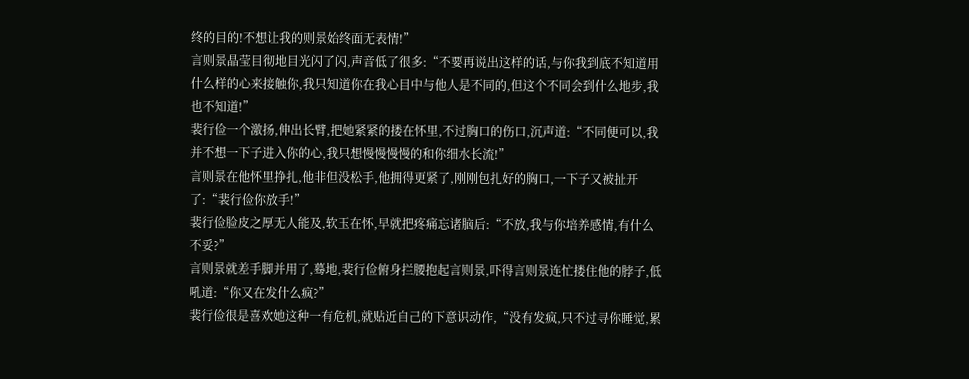终的目的!不想让我的则景始终面无表情!”
言则景晶莹目彻地目光闪了闪,声音低了很多:“不要再说出这样的话,与你我到底不知道用什么样的心来接触你,我只知道你在我心目中与他人是不同的,但这个不同会到什么地步,我也不知道!”
裴行俭一个激扬,伸出长臂,把她紧紧的搂在怀里,不过胸口的伤口,沉声道:“不同便可以,我并不想一下子进入你的心,我只想慢慢慢慢的和你细水长流!”
言则景在他怀里挣扎,他非但没松手,他拥得更紧了,刚刚包扎好的胸口,一下子又被扯开了:“裴行俭你放手!”
裴行俭脸皮之厚无人能及,软玉在怀,早就把疼痛忘诸脑后:“不放,我与你培养感情,有什么不妥?”
言则景就差手脚并用了,蓦地,裴行俭俯身拦腰抱起言则景,吓得言则景连忙搂住他的脖子,低吼道:“你又在发什么疯?”
裴行俭很是喜欢她这种一有危机,就贴近自己的下意识动作,“没有发疯,只不过寻你睡觉,累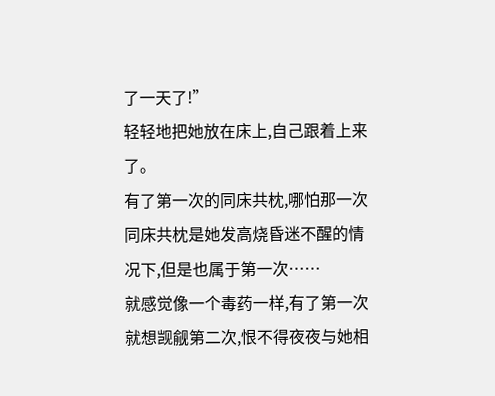了一天了!”
轻轻地把她放在床上,自己跟着上来了。
有了第一次的同床共枕,哪怕那一次同床共枕是她发高烧昏迷不醒的情况下,但是也属于第一次……
就感觉像一个毒药一样,有了第一次就想觊觎第二次,恨不得夜夜与她相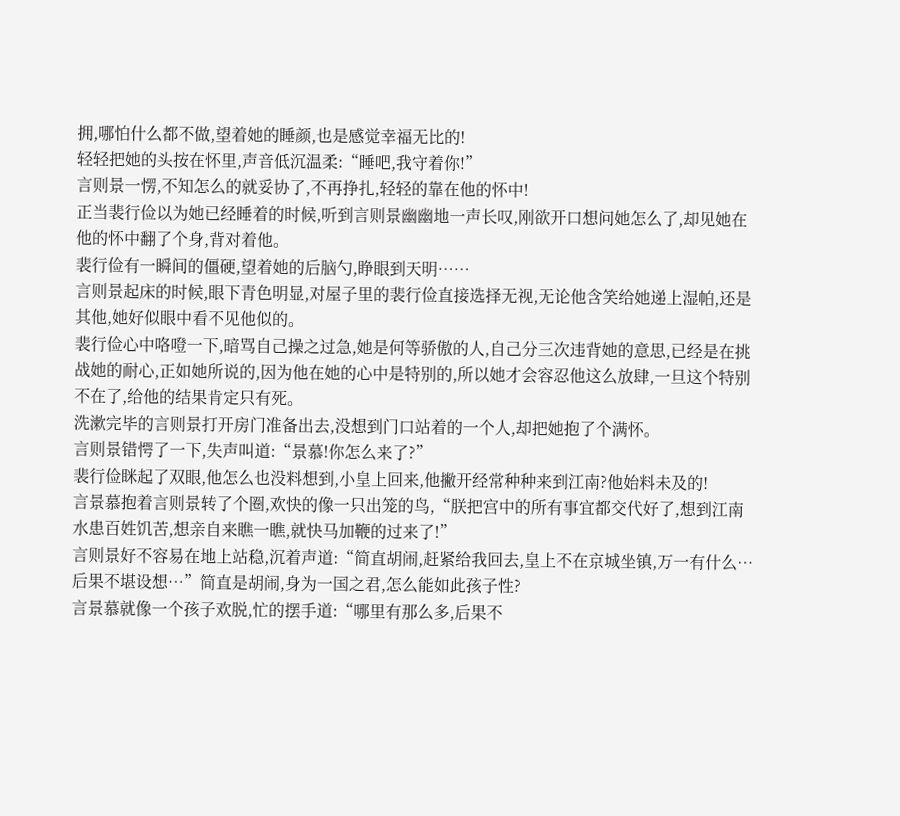拥,哪怕什么都不做,望着她的睡颜,也是感觉幸福无比的!
轻轻把她的头按在怀里,声音低沉温柔:“睡吧,我守着你!”
言则景一愣,不知怎么的就妥协了,不再挣扎,轻轻的靠在他的怀中!
正当裴行俭以为她已经睡着的时候,听到言则景幽幽地一声长叹,刚欲开口想问她怎么了,却见她在他的怀中翻了个身,背对着他。
裴行俭有一瞬间的僵硬,望着她的后脑勺,睁眼到天明……
言则景起床的时候,眼下青色明显,对屋子里的裴行俭直接选择无视,无论他含笑给她递上湿帕,还是其他,她好似眼中看不见他似的。
裴行俭心中咯噔一下,暗骂自己操之过急,她是何等骄傲的人,自己分三次违背她的意思,已经是在挑战她的耐心,正如她所说的,因为他在她的心中是特别的,所以她才会容忍他这么放肆,一旦这个特别不在了,给他的结果肯定只有死。
洗漱完毕的言则景打开房门准备出去,没想到门口站着的一个人,却把她抱了个满怀。
言则景错愕了一下,失声叫道:“景慕!你怎么来了?”
裴行俭眯起了双眼,他怎么也没料想到,小皇上回来,他撇开经常种种来到江南?他始料未及的!
言景慕抱着言则景转了个圈,欢快的像一只出笼的鸟,“朕把宫中的所有事宜都交代好了,想到江南水患百姓饥苦,想亲自来瞧一瞧,就快马加鞭的过来了!”
言则景好不容易在地上站稳,沉着声道:“简直胡闹,赶紧给我回去,皇上不在京城坐镇,万一有什么…后果不堪设想…”简直是胡闹,身为一国之君,怎么能如此孩子性?
言景慕就像一个孩子欢脱,忙的摆手道:“哪里有那么多,后果不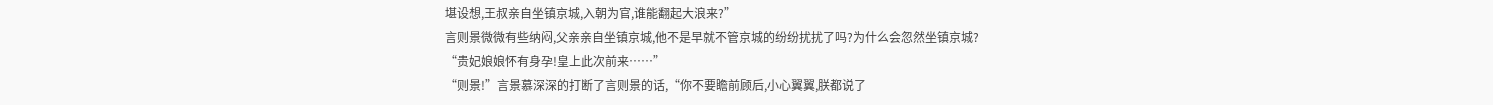堪设想,王叔亲自坐镇京城,入朝为官,谁能翻起大浪来?”
言则景微微有些纳闷,父亲亲自坐镇京城,他不是早就不管京城的纷纷扰扰了吗?为什么会忽然坐镇京城?
“贵妃娘娘怀有身孕!皇上此次前来……”
“则景!”言景慕深深的打断了言则景的话,“你不要瞻前顾后,小心翼翼,朕都说了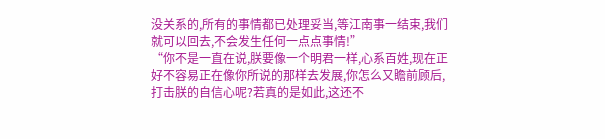没关系的,所有的事情都已处理妥当,等江南事一结束,我们就可以回去,不会发生任何一点点事情!”
“你不是一直在说,朕要像一个明君一样,心系百姓,现在正好不容易正在像你所说的那样去发展,你怎么又瞻前顾后,打击朕的自信心呢?若真的是如此,这还不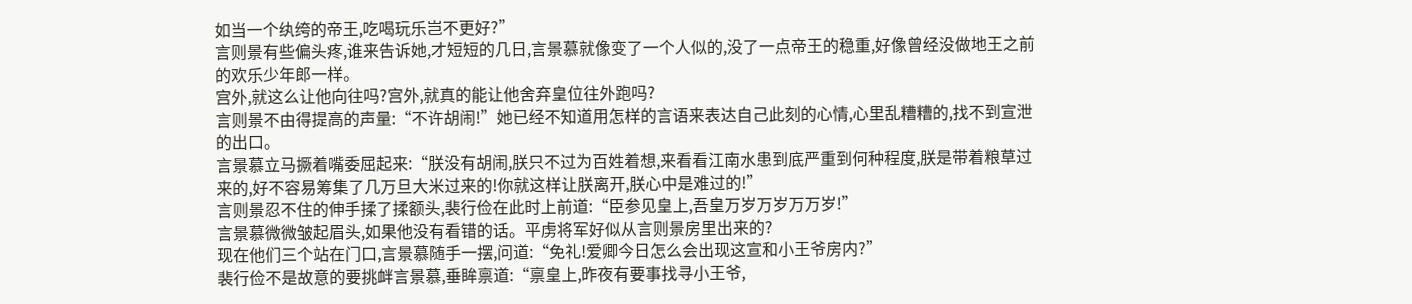如当一个纨绔的帝王,吃喝玩乐岂不更好?”
言则景有些偏头疼,谁来告诉她,才短短的几日,言景慕就像变了一个人似的,没了一点帝王的稳重,好像曾经没做地王之前的欢乐少年郎一样。
宫外,就这么让他向往吗?宫外,就真的能让他舍弃皇位往外跑吗?
言则景不由得提高的声量:“不许胡闹!”她已经不知道用怎样的言语来表达自己此刻的心情,心里乱糟糟的,找不到宣泄的出口。
言景慕立马撅着嘴委屈起来:“朕没有胡闹,朕只不过为百姓着想,来看看江南水患到底严重到何种程度,朕是带着粮草过来的,好不容易筹集了几万旦大米过来的!你就这样让朕离开,朕心中是难过的!”
言则景忍不住的伸手揉了揉额头,裴行俭在此时上前道:“臣参见皇上,吾皇万岁万岁万万岁!”
言景慕微微皱起眉头,如果他没有看错的话。平虏将军好似从言则景房里出来的?
现在他们三个站在门口,言景慕随手一摆,问道:“免礼!爱卿今日怎么会出现这宣和小王爷房内?”
裴行俭不是故意的要挑衅言景慕,垂眸禀道:“禀皇上,昨夜有要事找寻小王爷,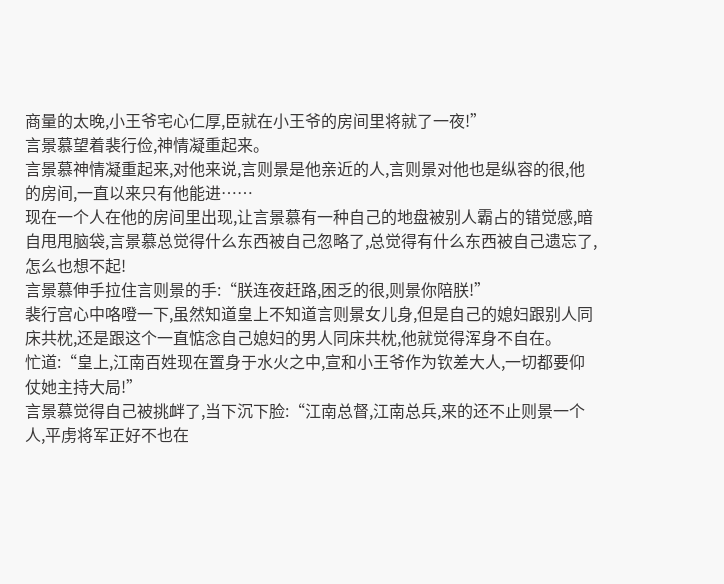商量的太晚,小王爷宅心仁厚,臣就在小王爷的房间里将就了一夜!”
言景慕望着裴行俭,神情凝重起来。
言景慕神情凝重起来,对他来说,言则景是他亲近的人,言则景对他也是纵容的很,他的房间,一直以来只有他能进……
现在一个人在他的房间里出现,让言景慕有一种自己的地盘被别人霸占的错觉感,暗自甩甩脑袋,言景慕总觉得什么东西被自己忽略了,总觉得有什么东西被自己遗忘了,怎么也想不起!
言景慕伸手拉住言则景的手:“朕连夜赶路,困乏的很,则景你陪朕!”
裴行宫心中咯噔一下,虽然知道皇上不知道言则景女儿身,但是自己的媳妇跟别人同床共枕,还是跟这个一直惦念自己媳妇的男人同床共枕,他就觉得浑身不自在。
忙道:“皇上,江南百姓现在置身于水火之中,宣和小王爷作为钦差大人,一切都要仰仗她主持大局!”
言景慕觉得自己被挑衅了,当下沉下脸:“江南总督,江南总兵,来的还不止则景一个人,平虏将军正好不也在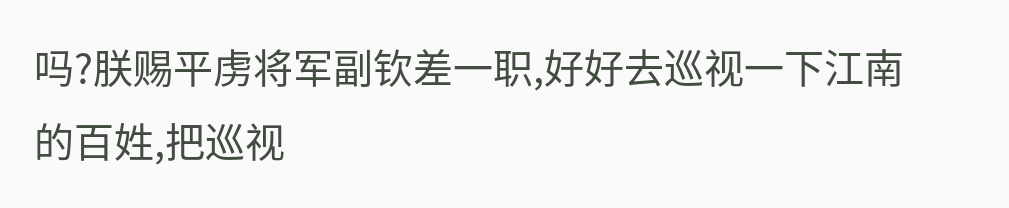吗?朕赐平虏将军副钦差一职,好好去巡视一下江南的百姓,把巡视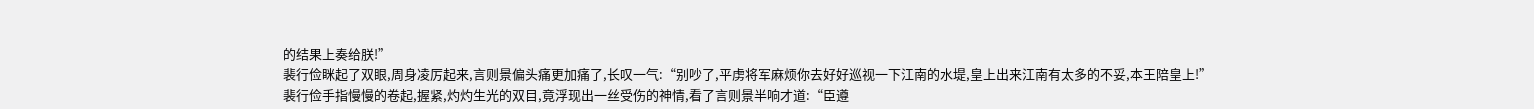的结果上奏给朕!”
裴行俭眯起了双眼,周身凌厉起来,言则景偏头痛更加痛了,长叹一气:“别吵了,平虏将军麻烦你去好好巡视一下江南的水堤,皇上出来江南有太多的不妥,本王陪皇上!”
裴行俭手指慢慢的卷起,握紧,灼灼生光的双目,竟浮现出一丝受伤的神情,看了言则景半响才道:“臣遵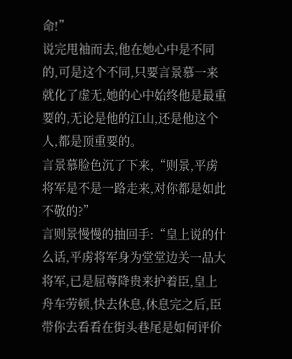命!”
说完甩袖而去,他在她心中是不同的,可是这个不同,只要言景慕一来就化了虚无,她的心中始终他是最重要的,无论是他的江山,还是他这个人,都是顶重要的。
言景慕脸色沉了下来,“则景,平虏将军是不是一路走来,对你都是如此不敬的?”
言则景慢慢的抽回手:“皇上说的什么话,平虏将军身为堂堂边关一品大将军,已是屈尊降贵来护着臣,皇上舟车劳顿,快去休息,休息完之后,臣带你去看看在街头巷尾是如何评价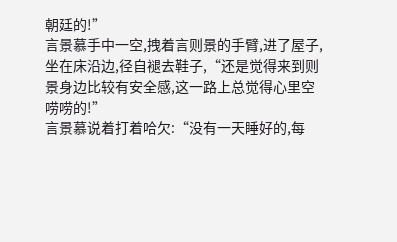朝廷的!”
言景慕手中一空,拽着言则景的手臂,进了屋子,坐在床沿边,径自褪去鞋子,“还是觉得来到则景身边比较有安全感,这一路上总觉得心里空唠唠的!”
言景慕说着打着哈欠:“没有一天睡好的,每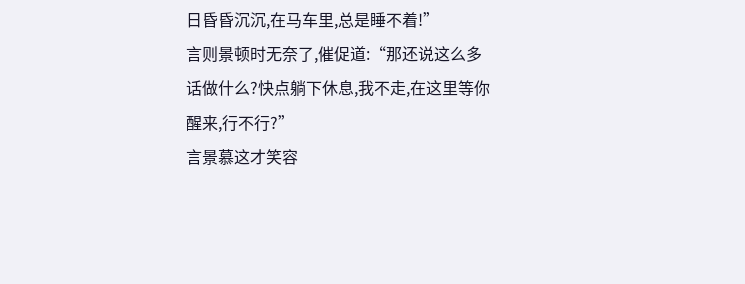日昏昏沉沉,在马车里,总是睡不着!”
言则景顿时无奈了,催促道:“那还说这么多话做什么?快点躺下休息,我不走,在这里等你醒来,行不行?”
言景慕这才笑容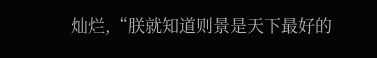灿烂,“朕就知道则景是天下最好的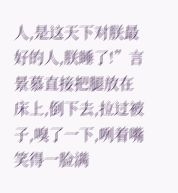人,是这天下对朕最好的人,朕睡了!”言景慕直接把腿放在床上,倒下去,拉过被子,嗅了一下,咧着嘴笑得一脸满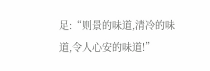足:“则景的味道,清冷的味道,令人心安的味道!”